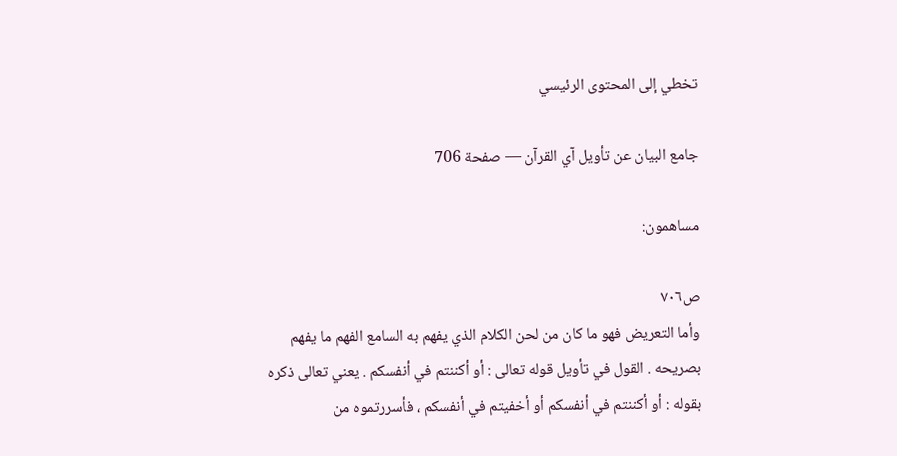تخطي إلى المحتوى الرئيسي

جامع البيان عن تأويل آي القرآن — صفحة 706

مساهمون:

ص٧٠٦
وأما التعريض فهو ما كان من لحن الكلام الذي يفهم به السامع الفهم ما يفهم بصريحه . القول في تأويل قوله تعالى : أو أكننتم في أنفسكم . يعني تعالى ذكره بقوله : أو أكننتم في أنفسكم أو أخفيتم في أنفسكم ، فأسررتموه من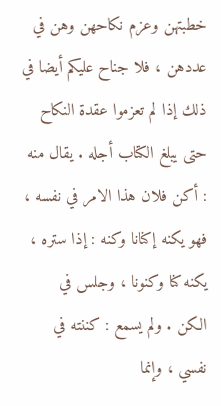خطبتهن وعزم نكاحهن وهن في عددهن ، فلا جناح عليكم أيضا في ذلك إذا لم تعزموا عقدة النكاح حتى يبلغ الكتاب أجله . يقال منه : أكن فلان هذا الامر في نفسه ، فهو يكنه إكنانا وكنه : إذا ستره ، يكنه كنا وكنونا ، وجلس في الكن . ولم يسمع : كننته في نفسي ، وإنما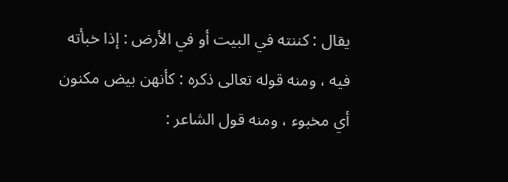يقال : كننته في البيت أو في الأرض : إذا خبأته فيه ، ومنه قوله تعالى ذكره : كأنهن بيض مكنون أي مخبوء ، ومنه قول الشاعر :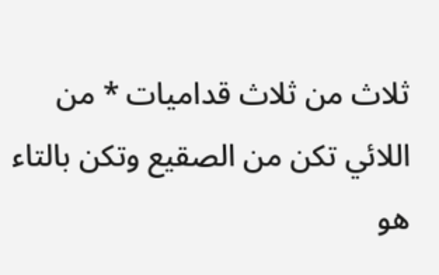ثلاث من ثلاث قداميات * من اللائي تكن من الصقيع وتكن بالتاء هو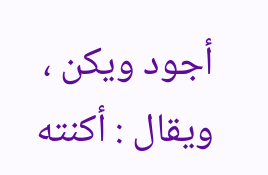أجود ويكن ، ويقال : أكنته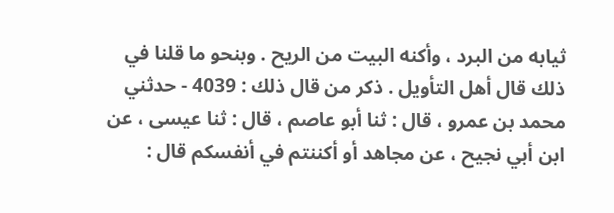ثيابه من البرد ، وأكنه البيت من الريح . وبنحو ما قلنا في ذلك قال أهل التأويل . ذكر من قال ذلك : 4039 - حدثني محمد بن عمرو ، قال : ثنا أبو عاصم ، قال : ثنا عيسى ، عن ابن أبي نجيح ، عن مجاهد أو أكننتم في أنفسكم قال :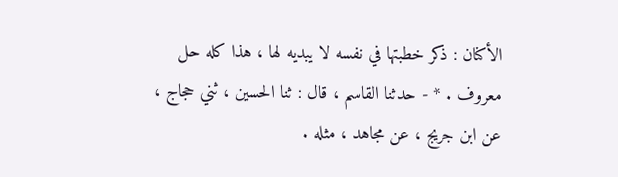الأكنان : ذكر خطبتها في نفسه لا يبديه لها ، هذا كله حل معروف . * - حدثنا القاسم ، قال : ثنا الحسين ، ثني حجاج ، عن ابن جريج ، عن مجاهد ، مثله .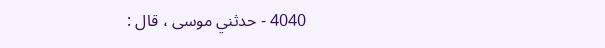4040 - حدثني موسى ، قال :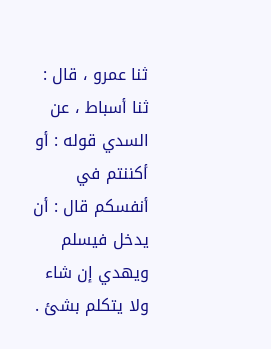ثنا عمرو ، قال : ثنا أسباط ، عن السدي قوله : أو أكننتم في أنفسكم قال : أن يدخل فيسلم ويهدي إن شاء ولا يتكلم بشئ .